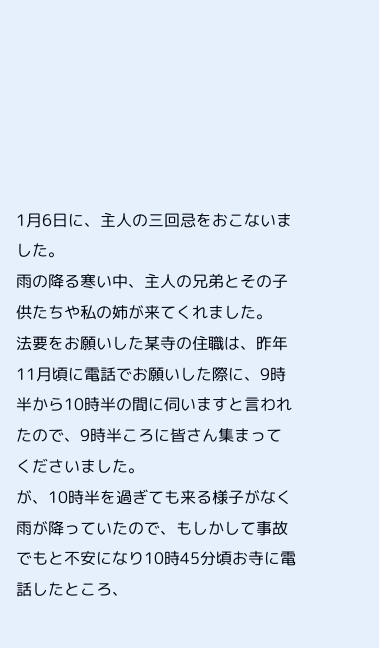1月6日に、主人の三回忌をおこないました。
雨の降る寒い中、主人の兄弟とその子供たちや私の姉が来てくれました。
法要をお願いした某寺の住職は、昨年11月頃に電話でお願いした際に、9時半から10時半の間に伺いますと言われたので、9時半ころに皆さん集まってくださいました。
が、10時半を過ぎても来る様子がなく雨が降っていたので、もしかして事故でもと不安になり10時45分頃お寺に電話したところ、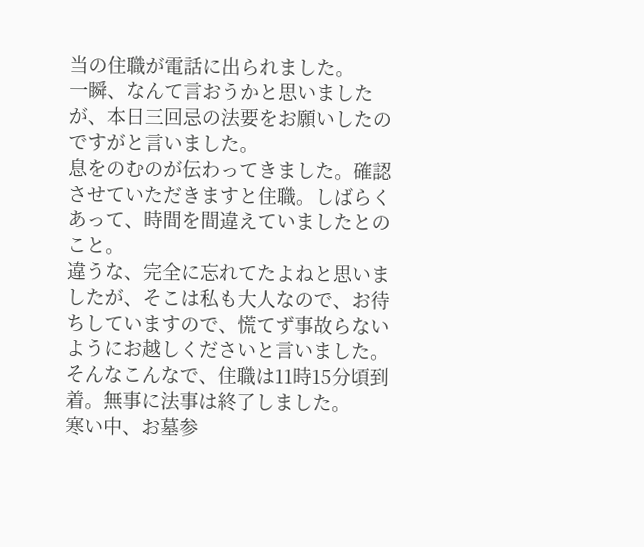当の住職が電話に出られました。
一瞬、なんて言おうかと思いましたが、本日三回忌の法要をお願いしたのですがと言いました。
息をのむのが伝わってきました。確認させていただきますと住職。しばらくあって、時間を間違えていましたとのこと。
違うな、完全に忘れてたよねと思いましたが、そこは私も大人なので、お待ちしていますので、慌てず事故らないようにお越しくださいと言いました。
そんなこんなで、住職は11時15分頃到着。無事に法事は終了しました。
寒い中、お墓参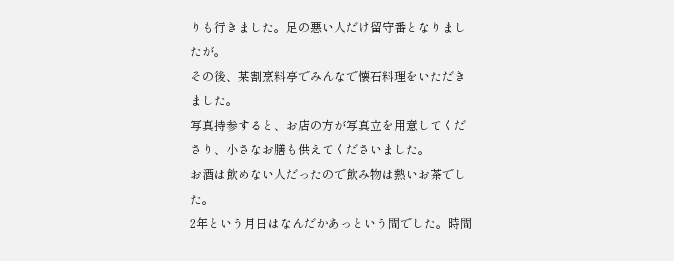りも行きました。足の悪い人だけ留守番となりましたが。
その後、某割烹料亭でみんなで懐石料理をいただきました。
写真持参すると、お店の方が写真立を用意してくださり、小さなお膳も供えてくださいました。
お酒は飲めない人だったので飲み物は熱いお茶でした。
2年という月日はなんだかあっという間でした。時間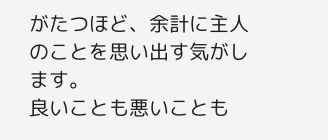がたつほど、余計に主人のことを思い出す気がします。
良いことも悪いことも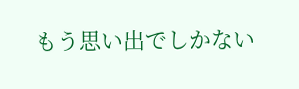もう思い出でしかない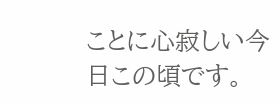ことに心寂しい今日この頃です。